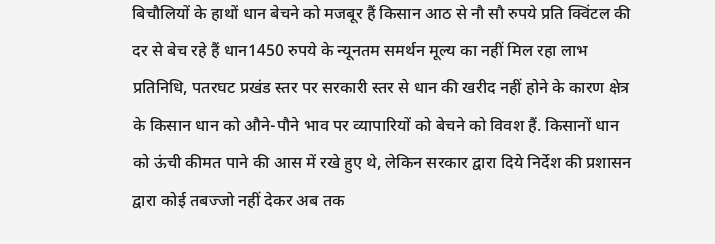बिचौलियों के हाथों धान बेचने को मजबूर हैं किसान आठ से नौ सौ रुपये प्रति क्विंटल की दर से बेच रहे हैं धान1450 रुपये के न्यूनतम समर्थन मूल्य का नहीं मिल रहा लाभ प्रतिनिधि, पतरघट प्रखंड स्तर पर सरकारी स्तर से धान की खरीद नहीं होने के कारण क्षेत्र के किसान धान को औने-पौने भाव पर व्यापारियों को बेचने को विवश हैं. किसानों धान को ऊंची कीमत पाने की आस में रखे हुए थे, लेकिन सरकार द्वारा दिये निर्देश की प्रशासन द्वारा कोई तबज्जो नहीं देकर अब तक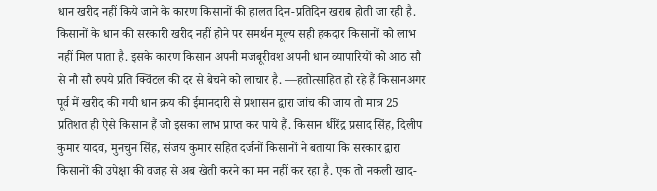धान खरीद नहीं किये जाने के कारण किसानों की हालत दिन-प्रतिदिन खराब होती जा रही है. किसानों के धान की सरकारी खरीद नहीं होने पर समर्थन मूल्य सही हकदार किसानों को लाभ नहीं मिल पाता है. इसके कारण किसान अपनी मजबूरीवश अपनी धान व्यापारियों को आठ सौ से नौ सौ रुपये प्रति क्विंटल की दर से बेचने को लाचार है. —हतोत्साहित हो रहे हैं किसानअगर पूर्व में खरीद की गयी धान क्रय की ईमानदारी से प्रशासन द्वारा जांच की जाय तो मात्र 25 प्रतिशत ही ऐसे किसान हैं जो इसका लाभ प्राप्त कर पाये हैं. किसान धीरेंद्र प्रसाद सिंह, दिलीप कुमार यादव, मुनचुन सिंह, संजय कुमार सहित दर्जनों किसानों ने बताया कि सरकार द्वारा किसानों की उपेक्षा की वजह से अब खेती करने का मन नहीं कर रहा है. एक तो नकली खाद-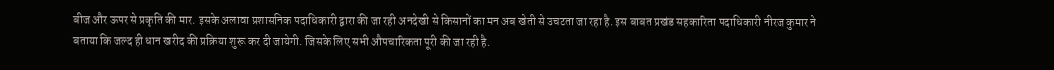बीज और ऊपर से प्रकृति की मार. इसके अलावा प्रशासनिक पदाधिकारी द्वारा की जा रही अनदेखी से किसानों का मन अब खेती से उचटता जा रहा है. इस बाबत प्रखंड सहकारिता पदाधिकारी नीरज कुमार ने बताया कि जल्द ही धान खरीद की प्रक्रिया शुरू कर दी जायेगी. जिसके लिए सभी औपचारिकता पूरी की जा रही है.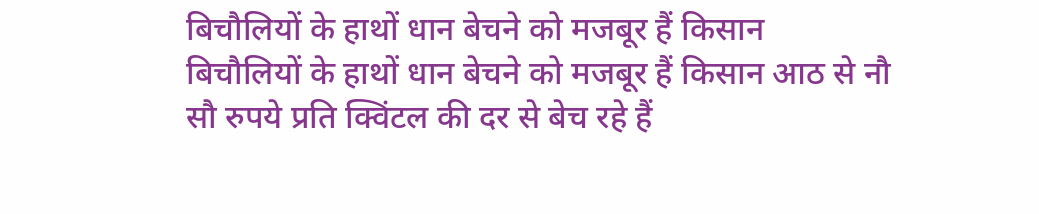बिचौलियों के हाथों धान बेचने को मजबूर हैं किसान
बिचौलियों के हाथों धान बेचने को मजबूर हैं किसान आठ से नौ सौ रुपये प्रति क्विंटल की दर से बेच रहे हैं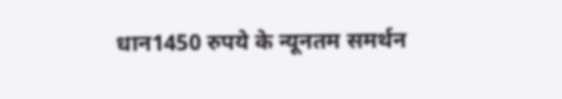धान1450 रुपये के न्यूनतम समर्थन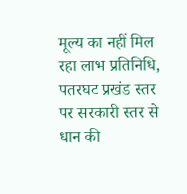मूल्य का नहीं मिल रहा लाभ प्रतिनिधि, पतरघट प्रखंड स्तर पर सरकारी स्तर से धान की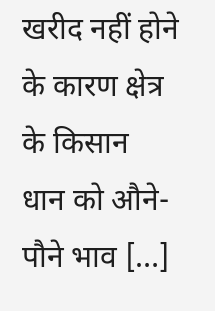खरीद नहीं होने के कारण क्षेत्र के किसान धान को औने-पौने भाव […]